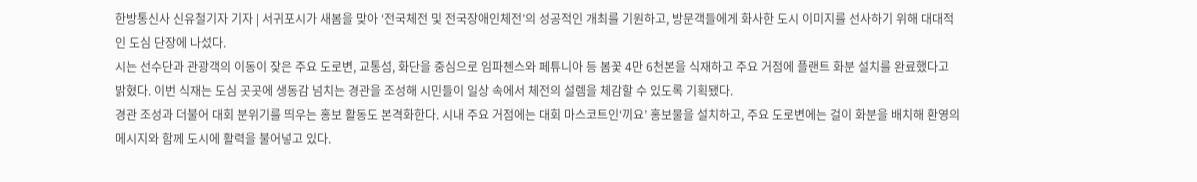한방통신사 신유철기자 기자 | 서귀포시가 새봄을 맞아 ‘전국체전 및 전국장애인체전’의 성공적인 개최를 기원하고, 방문객들에게 화사한 도시 이미지를 선사하기 위해 대대적인 도심 단장에 나섰다.
시는 선수단과 관광객의 이동이 잦은 주요 도로변, 교통섬, 화단을 중심으로 임파첸스와 페튜니아 등 봄꽃 4만 6천본을 식재하고 주요 거점에 플랜트 화분 설치를 완료했다고 밝혔다. 이번 식재는 도심 곳곳에 생동감 넘치는 경관을 조성해 시민들이 일상 속에서 체전의 설렘을 체감할 수 있도록 기획됐다.
경관 조성과 더불어 대회 분위기를 띄우는 홍보 활동도 본격화한다. 시내 주요 거점에는 대회 마스코트인‘끼요’ 홍보물을 설치하고, 주요 도로변에는 걸이 화분을 배치해 환영의 메시지와 함께 도시에 활력을 불어넣고 있다.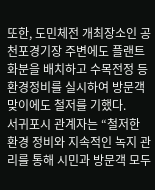또한, 도민체전 개최장소인 공천포경기장 주변에도 플랜트화분을 배치하고 수목전정 등 환경정비를 실시하여 방문객 맞이에도 철저를 기했다.
서귀포시 관계자는 “철저한 환경 정비와 지속적인 녹지 관리를 통해 시민과 방문객 모두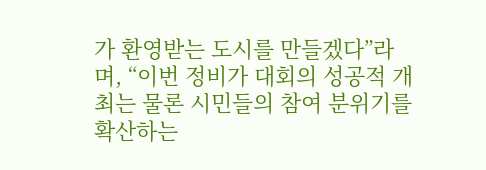가 환영받는 도시를 만들겠다”라며, “이번 정비가 대회의 성공적 개최는 물론 시민들의 참여 분위기를 확산하는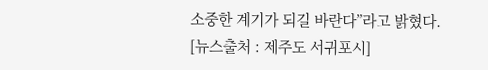소중한 계기가 되길 바란다”라고 밝혔다.
[뉴스출처 : 제주도 서귀포시]